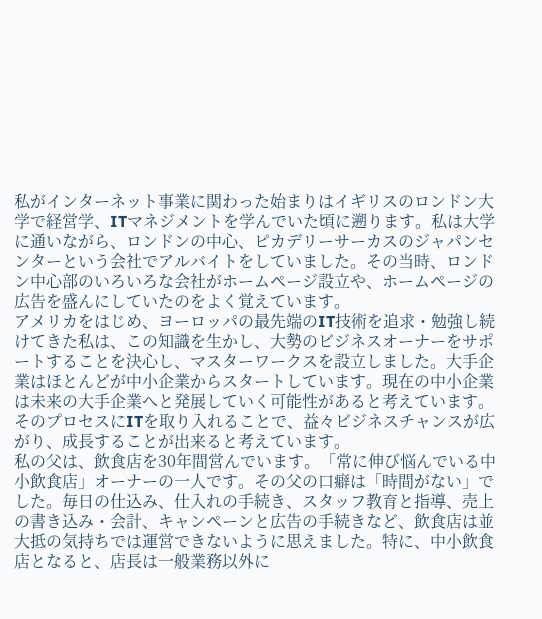私がインターネット事業に関わった始まりはイギリスのロンドン大学で経営学、ITマネジメントを学んでいた頃に遡ります。私は大学に通いながら、ロンドンの中心、ピカデリーサーカスのジャパンセンターという会社でアルバイトをしていました。その当時、ロンドン中心部のいろいろな会社がホームページ設立や、ホームページの広告を盛んにしていたのをよく覚えています。
アメリカをはじめ、ヨーロッパの最先端のIT技術を追求・勉強し続けてきた私は、この知識を生かし、大勢のビジネスオーナーをサポートすることを決心し、マスターワークスを設立しました。大手企業はほとんどが中小企業からスタートしています。現在の中小企業は未来の大手企業へと発展していく可能性があると考えています。そのプロセスにITを取り入れることで、益々ビジネスチャンスが広がり、成長することが出来ると考えています。
私の父は、飲食店を30年間営んでいます。「常に伸び悩んでいる中小飲食店」オーナーの一人です。その父の口癖は「時間がない」でした。毎日の仕込み、仕入れの手続き、スタッフ教育と指導、売上の書き込み・会計、キャンペーンと広告の手続きなど、飲食店は並大抵の気持ちでは運営できないように思えました。特に、中小飲食店となると、店長は一般業務以外に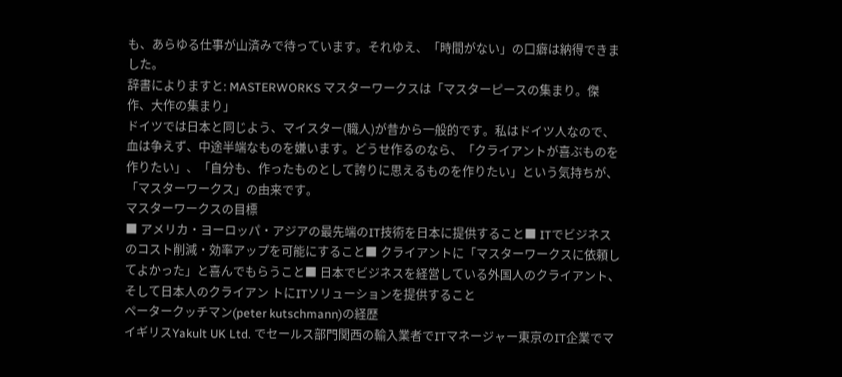も、あらゆる仕事が山済みで待っています。それゆえ、「時間がない」の口癖は納得できました。
辞書によりますと: MASTERWORKS マスターワークスは「マスターピースの集まり。傑作、大作の集まり」
ドイツでは日本と同じよう、マイスター(職人)が昔から一般的です。私はドイツ人なので、血は争えず、中途半端なものを嫌います。どうせ作るのなら、「クライアントが喜ぶものを作りたい」、「自分も、作ったものとして誇りに思えるものを作りたい」という気持ちが、「マスターワークス」の由来です。
マスターワークスの目標
■ アメリカ・ヨーロッパ・アジアの最先端のIT技術を日本に提供すること■ ITでビジネスのコスト削減・効率アップを可能にすること■ クライアントに「マスターワークスに依頼してよかった」と喜んでもらうこと■ 日本でビジネスを経営している外国人のクライアント、そして日本人のクライアン トにITソリューションを提供すること
ペータークッチマン(peter kutschmann)の経歴
イギリスYakult UK Ltd. でセールス部門関西の輸入業者でITマネージャー東京のIT企業でマ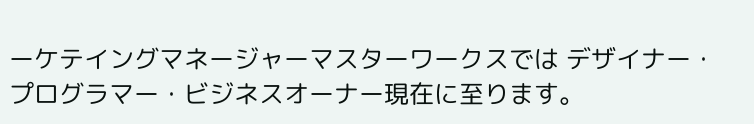ーケテイングマネージャーマスターワークスでは デザイナー・プログラマー・ビジネスオーナー現在に至ります。